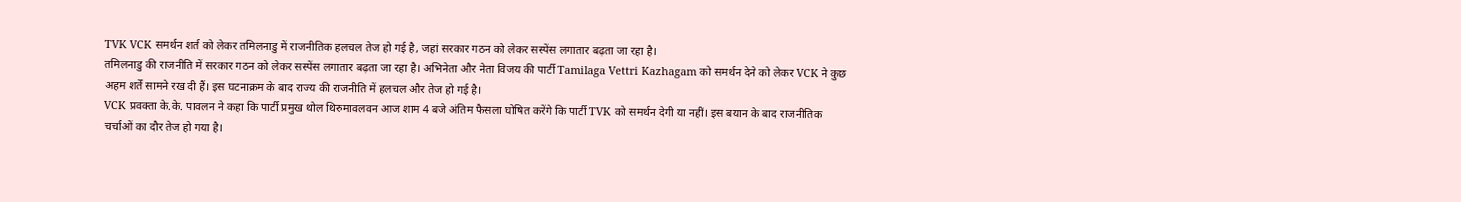TVK VCK समर्थन शर्त को लेकर तमिलनाडु में राजनीतिक हलचल तेज हो गई है, जहां सरकार गठन को लेकर सस्पेंस लगातार बढ़ता जा रहा है।
तमिलनाडु की राजनीति में सरकार गठन को लेकर सस्पेंस लगातार बढ़ता जा रहा है। अभिनेता और नेता विजय की पार्टी Tamilaga Vettri Kazhagam को समर्थन देने को लेकर VCK ने कुछ अहम शर्तें सामने रख दी हैं। इस घटनाक्रम के बाद राज्य की राजनीति में हलचल और तेज हो गई है।
VCK प्रवक्ता के.के. पावलन ने कहा कि पार्टी प्रमुख थोल थिरुमावलवन आज शाम 4 बजे अंतिम फैसला घोषित करेंगे कि पार्टी TVK को समर्थन देगी या नहीं। इस बयान के बाद राजनीतिक चर्चाओं का दौर तेज हो गया है।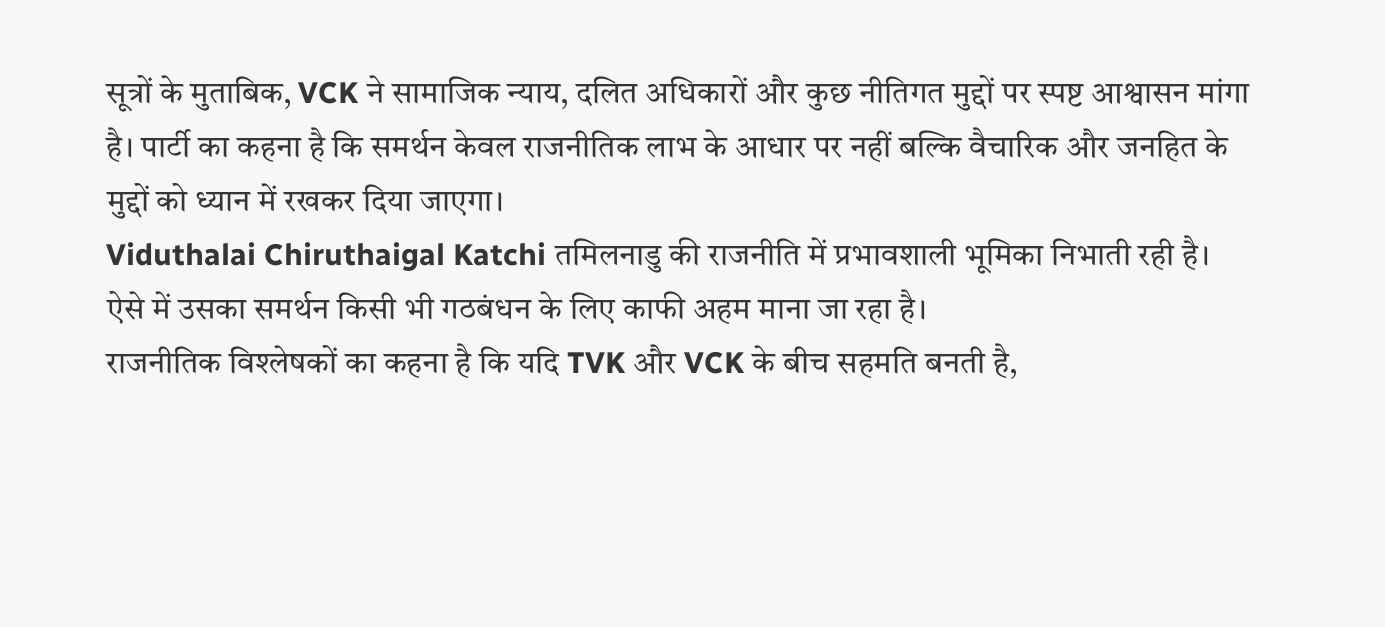सूत्रों के मुताबिक, VCK ने सामाजिक न्याय, दलित अधिकारों और कुछ नीतिगत मुद्दों पर स्पष्ट आश्वासन मांगा है। पार्टी का कहना है कि समर्थन केवल राजनीतिक लाभ के आधार पर नहीं बल्कि वैचारिक और जनहित के मुद्दों को ध्यान में रखकर दिया जाएगा।
Viduthalai Chiruthaigal Katchi तमिलनाडु की राजनीति में प्रभावशाली भूमिका निभाती रही है। ऐसे में उसका समर्थन किसी भी गठबंधन के लिए काफी अहम माना जा रहा है।
राजनीतिक विश्लेषकों का कहना है कि यदि TVK और VCK के बीच सहमति बनती है,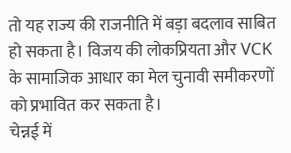तो यह राज्य की राजनीति में बड़ा बदलाव साबित हो सकता है। विजय की लोकप्रियता और VCK के सामाजिक आधार का मेल चुनावी समीकरणों को प्रभावित कर सकता है।
चेन्नई में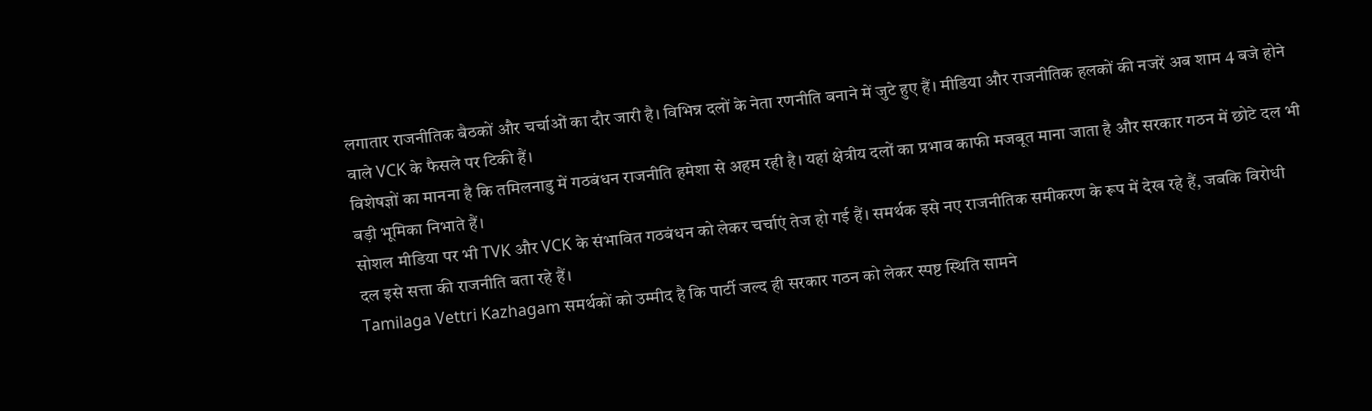लगातार राजनीतिक बैठकों और चर्चाओं का दौर जारी है। विभिन्न दलों के नेता रणनीति बनाने में जुटे हुए हैं। मीडिया और राजनीतिक हलकों की नजरें अब शाम 4 बजे होने वाले VCK के फैसले पर टिकी हैं।
विशेषज्ञों का मानना है कि तमिलनाडु में गठबंधन राजनीति हमेशा से अहम रही है। यहां क्षेत्रीय दलों का प्रभाव काफी मजबूत माना जाता है और सरकार गठन में छोटे दल भी बड़ी भूमिका निभाते हैं।
सोशल मीडिया पर भी TVK और VCK के संभावित गठबंधन को लेकर चर्चाएं तेज हो गई हैं। समर्थक इसे नए राजनीतिक समीकरण के रूप में देख रहे हैं, जबकि विरोधी दल इसे सत्ता की राजनीति बता रहे हैं।
Tamilaga Vettri Kazhagam समर्थकों को उम्मीद है कि पार्टी जल्द ही सरकार गठन को लेकर स्पष्ट स्थिति सामने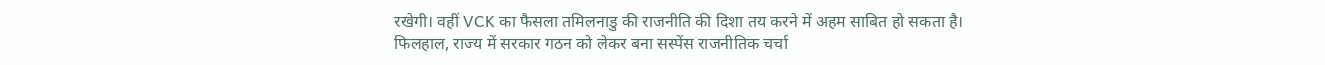रखेगी। वहीं VCK का फैसला तमिलनाडु की राजनीति की दिशा तय करने में अहम साबित हो सकता है।
फिलहाल, राज्य में सरकार गठन को लेकर बना सस्पेंस राजनीतिक चर्चा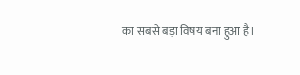का सबसे बड़ा विषय बना हुआ है।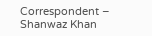Correspondent – Shanwaz Khan